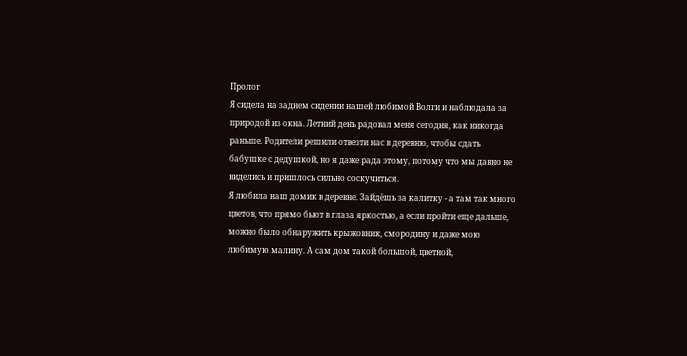Пролог
Я сидела на заднем сидении нашей любимой Волги и наблюдала за природой из окна. Летний день радовал меня сегодня, как никогда раньше. Родители решили отвезти нас в деревню, чтобы сдать бабушке с дедушкой, но я даже рада этому, потому что мы давно не виделись и пришлось сильно соскучиться.
Я любила наш домик в деревне. Зайдёшь за калитку - а там так много цветов, что прямо бьют в глаза яркостью, а если пройти еще дальше, можно было обнаружить крыжовник, смородину и даже мою любимую малину. А сам дом такой большой, цветной,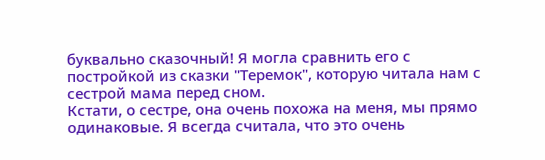буквально сказочный! Я могла сравнить его с постройкой из сказки "Теремок", которую читала нам с сестрой мама перед сном.
Кстати, о сестре, она очень похожа на меня, мы прямо одинаковые. Я всегда считала, что это очень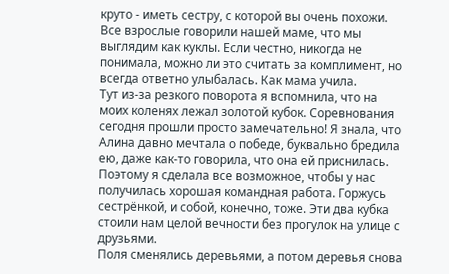круто - иметь сестру, с которой вы очень похожи. Все взрослые говорили нашей маме, что мы выглядим как куклы. Если честно, никогда не понимала, можно ли это считать за комплимент, но всегда ответно улыбалась. Как мама учила.
Тут из-за резкого поворота я вспомнила, что на моих коленях лежал золотой кубок. Соревнования сегодня прошли просто замечательно! Я знала, что Алина давно мечтала о победе, буквально бредила ею, даже как-то говорила, что она ей приснилась. Поэтому я сделала все возможное, чтобы у нас получилась хорошая командная работа. Горжусь сестрёнкой, и собой, конечно, тоже. Эти два кубка стоили нам целой вечности без прогулок на улице с друзьями.
Поля сменялись деревьями, а потом деревья снова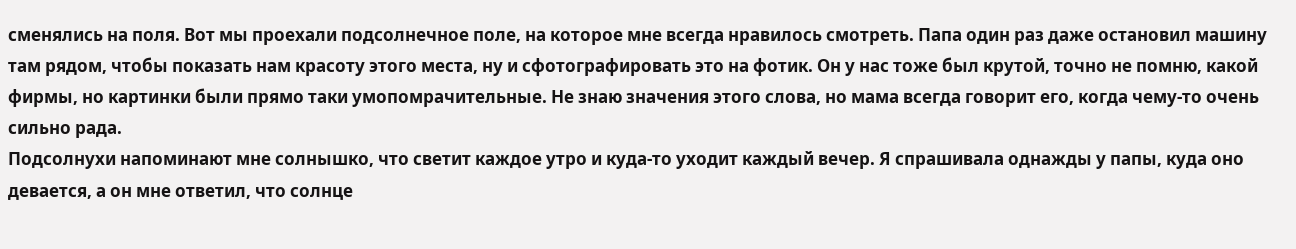сменялись на поля. Вот мы проехали подсолнечное поле, на которое мне всегда нравилось смотреть. Папа один раз даже остановил машину там рядом, чтобы показать нам красоту этого места, ну и сфотографировать это на фотик. Он у нас тоже был крутой, точно не помню, какой фирмы, но картинки были прямо таки умопомрачительные. Не знаю значения этого слова, но мама всегда говорит его, когда чему-то очень сильно рада.
Подсолнухи напоминают мне солнышко, что светит каждое утро и куда-то уходит каждый вечер. Я спрашивала однажды у папы, куда оно девается, а он мне ответил, что солнце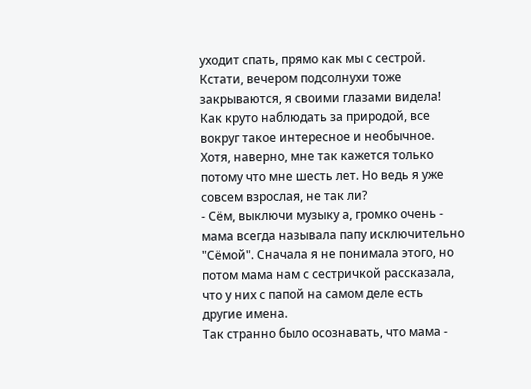уходит спать, прямо как мы с сестрой. Кстати, вечером подсолнухи тоже закрываются, я своими глазами видела! Как круто наблюдать за природой, все вокруг такое интересное и необычное. Хотя, наверно, мне так кажется только потому что мне шесть лет. Но ведь я уже совсем взрослая, не так ли?
- Сём, выключи музыку а, громко очень - мама всегда называла папу исключительно "Сёмой". Сначала я не понимала этого, но потом мама нам с сестричкой рассказала, что у них с папой на самом деле есть другие имена.
Так странно было осознавать, что мама -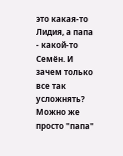это какая-то Лидия, а папа - какой-то Семён. И зачем только все так усложнять? Можно же просто "папа"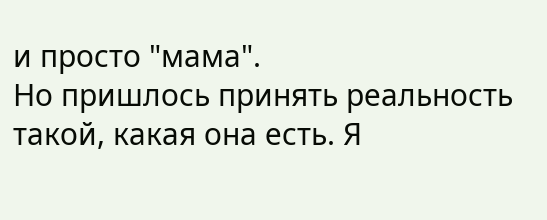и просто "мама".
Но пришлось принять реальность такой, какая она есть. Я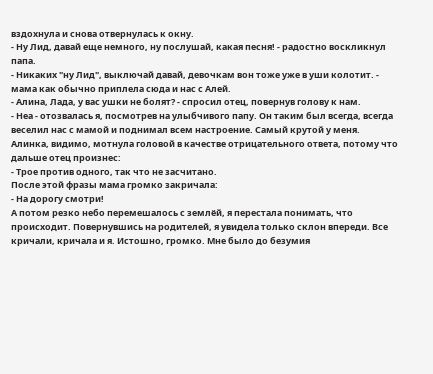вздохнула и снова отвернулась к окну.
- Ну Лид, давай еще немного, ну послушай, какая песня! - радостно воскликнул папа.
- Никаких "ну Лид", выключай давай, девочкам вон тоже уже в уши колотит. - мама как обычно приплела сюда и нас с Алей.
- Алина, Лада, у вас ушки не болят? - спросил отец, повернув голову к нам.
- Неа - отозвалась я, посмотрев на улыбчивого папу. Он таким был всегда, всегда веселил нас с мамой и поднимал всем настроение. Самый крутой у меня.
Алинка, видимо, мотнула головой в качестве отрицательного ответа, потому что дальше отец произнес:
- Трое против одного, так что не засчитано.
После этой фразы мама громко закричала:
- На дорогу смотри!
А потом резко небо перемешалось с землёй, я перестала понимать, что происходит. Повернувшись на родителей, я увидела только склон впереди. Все кричали, кричала и я. Истошно, громко. Мне было до безумия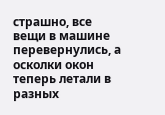страшно, все вещи в машине перевернулись, а осколки окон теперь летали в разных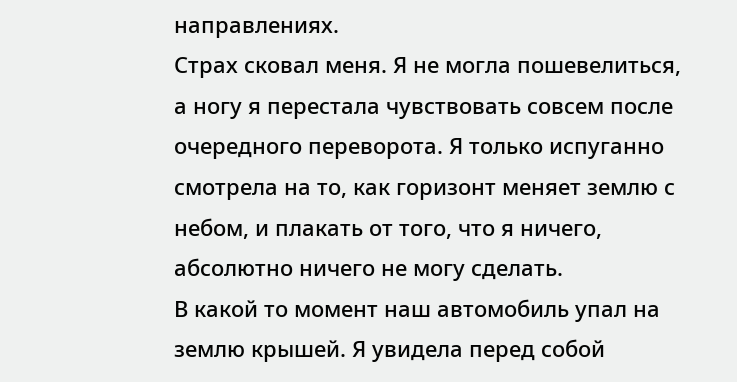направлениях.
Страх сковал меня. Я не могла пошевелиться, а ногу я перестала чувствовать совсем после очередного переворота. Я только испуганно смотрела на то, как горизонт меняет землю с небом, и плакать от того, что я ничего, абсолютно ничего не могу сделать.
В какой то момент наш автомобиль упал на землю крышей. Я увидела перед собой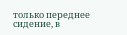только переднее сидение, в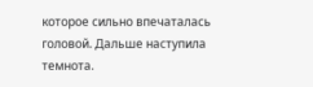которое сильно впечаталась головой. Дальше наступила темнота.